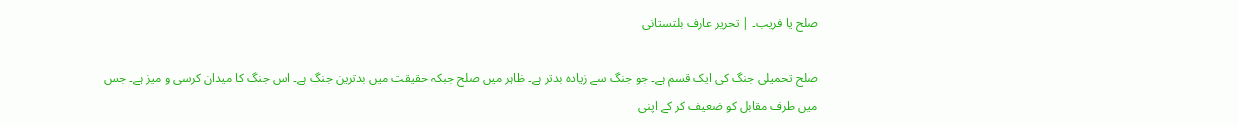صلح یا فریب۔ | تحریر عارف بلتستانی

صلح تحمیلی جنگ کی ایک قسم ہے۔ جو جنگ سے زیادہ بدتر ہے۔ ظاہر میں صلح جبکہ حقیقت میں بدترین جنگ ہے۔ اس جنگ کا میدان کرسی و میز ہے۔ جس میں طرف مقابل کو ضعیف کر کے اپنی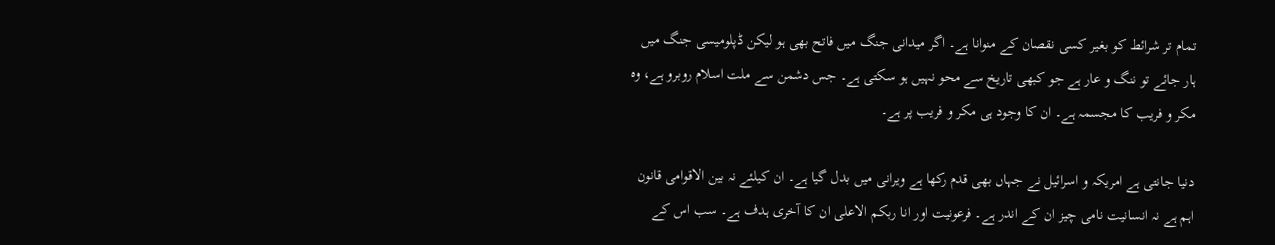تمام تر شرائط کو بغیر کسی نقصان کے منوانا ہے۔ اگر میدانی جنگ میں فاتح بھی ہو لیکن ڈپلومیسی جنگ میں ہار جائے تو ننگ و عار ہے جو کبھی تاریخ سے محو نہیں ہو سکتی ہے۔ جس دشمن سے ملت اسلام روبرو ہے، وہ مکر و فریب کا مجسمہ ہے۔ ان کا وجود ہی مکر و فریب پر ہے۔

دنیا جانتی ہے امریکہ و اسرائیل نے جہاں بھی قدم رکھا ہے ویرانی میں بدل گیا ہے۔ ان کیلئے نہ بین الاقوامی قانون اہم ہے نہ انسانیت نامی چیز ان کے اندر ہے۔ فرعونیت اور انا ربکم الاعلی ان کا آخری ہدف ہے۔ سب اس کے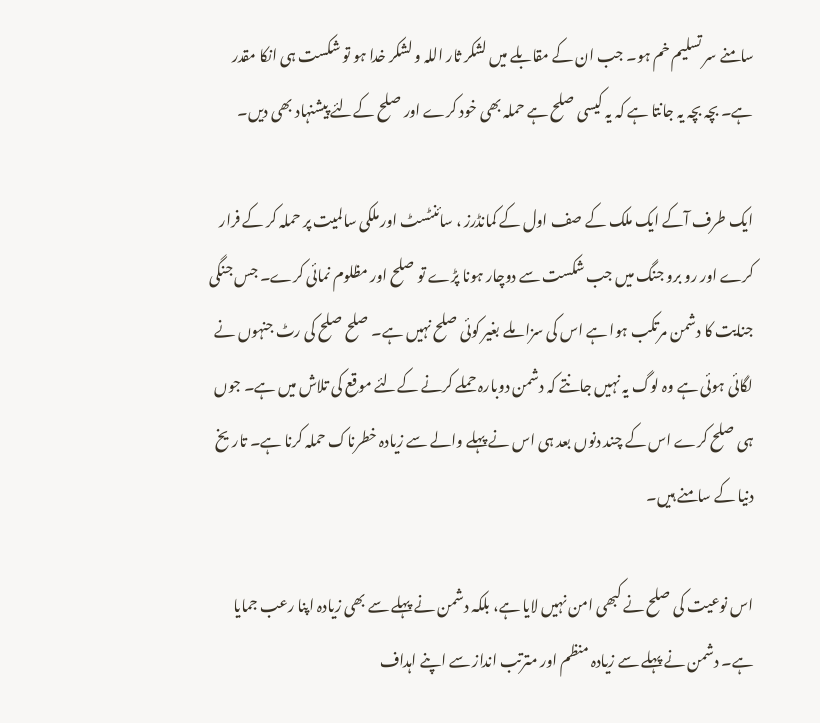سامنے سر تسلیم خم ہو۔ جب ان کے مقابلے میں لشکر ثار اللہ و لشکر خدا ہو تو شکست ہی انکا مقدر ہے۔ بچہ بچہ یہ جانتا ہے کہ یہ کیسی صلح ہے حملہ بھی خود کرے اور صلح کےلئے پیشنہاد بھی دیں۔

ایک طرف آکے ایک ملک کے صف اول کے کمانڈرز ، سائنٹسٹ اور ملکی سالمیت پر حملہ کر کے فرار کرے اور رو برو جنگ میں جب شکست سے دوچار ہونا پڑے تو صلح اور مظلوم نمائی کرے۔ جس جنگی جنایت کا دشمن مرتکب ہوا ہے اس کی سزا ملے بغیر کوئی صلح نہیں ہے۔ صلح صلح کی رٹ جنہوں نے لگائی ہوئی ہے وہ لوگ یہ نہیں جانتے کہ دشمن دوبارہ حملے کرنے کےلئے موقع کی تلاش میں ہے۔ جوں ہی صلح کرے اس کے چند دنوں بعد ہی اس نے پہلے والے سے زیادہ خطرناک حملہ کرنا ہے۔ تاریخ دنیا کے سامنے ہیں۔

اس نوعیت کی صلح نے کبھی امن نہیں لایا ہے، بلکہ دشمن نے پہلے سے بھی زیادہ اپنا رعب جمایا ہے۔ دشمن نے پہلے سے زیادہ منظم اور مترتب انداز سے اپنے اہداف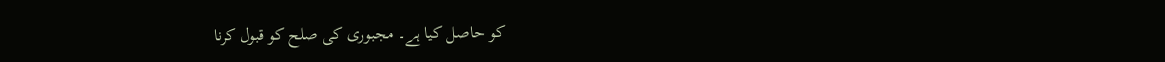کو حاصل کیا ہے۔ مجبوری کی صلح کو قبول کرنا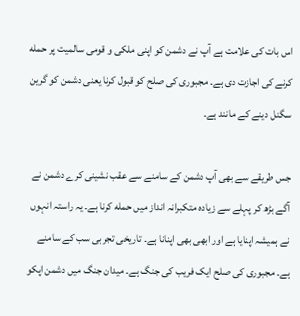اس بات کی علامت ہے آپ نے دشمن کو اپنی ملکی و قومی سالمیت پر حمله کرنے کی اجازت دی ہے۔ مجبوری کی صلح کو قبول کرنا یعنی دشمن کو گرین سگنل دینے کے مانند ہے۔

جس طریقے سے بھی آپ دشمن کے سامنے سے عقب نشینی کرے دشمن نے آگے بڑھ کر پہلے سے زیادہ متکبرانہ انداز میں حمله کرنا ہے۔ یہ راستہ انہوں نے ہمیشہ اپنایا ہے اور ابھی بھی اپنانا ہے۔ تاریخی تجربی سب کے سامنے ہے۔ مجبوری کی صلح ایک فریب کی جنگ ہے۔ میدان جنگ میں دشمن اپکو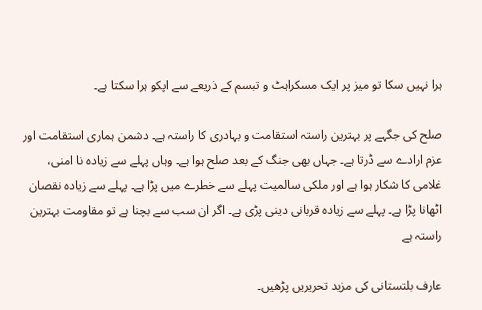ہرا نہیں سکا تو میز پر ایک مسکراہٹ و تبسم کے ذریعے سے اپکو ہرا سکتا ہے۔

صلح کی جگہے پر بہترین راستہ استقامت و بہادری کا راستہ ہے۔ دشمن ہماری استقامت اور عزم ارادے سے ڈرتا ہے۔ جہاں بھی جنگ کے بعد صلح ہوا ہے۔ وہاں پہلے سے زیادہ نا امنی، غلامی کا شکار ہوا ہے اور ملکی سالمیت پہلے سے خطرے میں پڑا ہے۔ پہلے سے زیادہ نقصان اٹھانا پڑا ہے۔ پہلے سے زیادہ قربانی دینی پڑی ہے۔ اگر ان سب سے بچنا ہے تو مقاومت بہترین راستہ ہے

عارف بلتستانی کی مزید تحریریں پڑھیں۔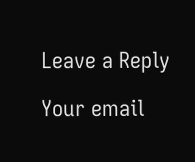Leave a Reply

Your email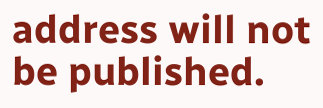address will not be published.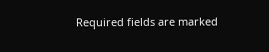Required fields are marked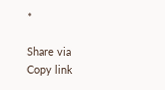*

Share via
Copy link